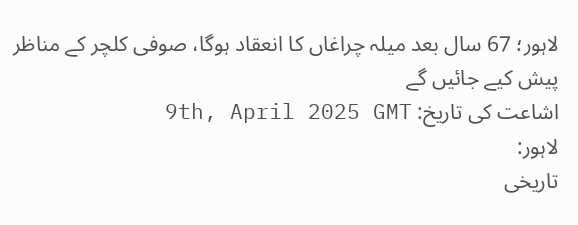لاہور؛ 67 سال بعد میلہ چراغاں کا انعقاد ہوگا، صوفی کلچر کے مناظر پیش کیے جائیں گے
اشاعت کی تاریخ: 9th, April 2025 GMT
لاہور:
تاریخی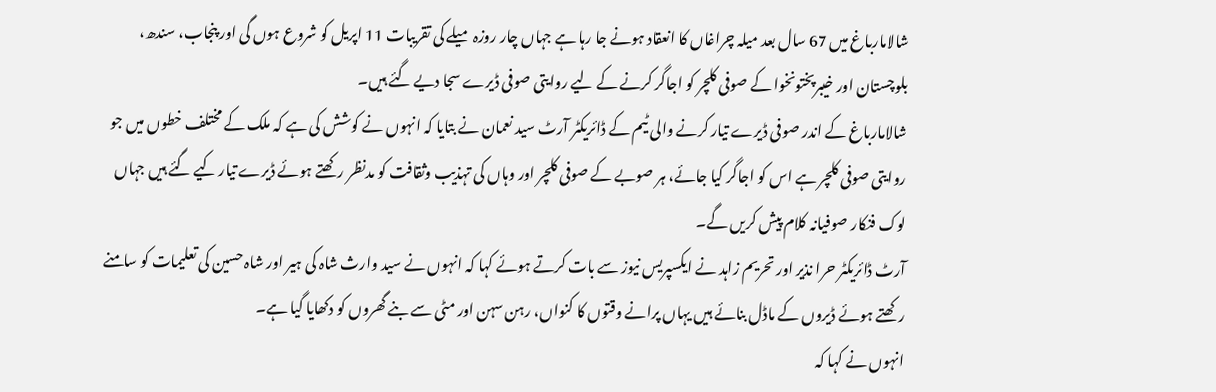شالامارباغ میں 67 سال بعد میلہ چراغاں کا انعقاد ہونے جا رہا ہے جہاں چار روزہ میلے کی تقریبات 11 اپریل کو شروع ہوں گی اور پنجاب، سندھ، بلوچستان اور خیبرپختونخوا کے صوفی کلچر کو اجاگر کرنے کے لیے روایتی صوفی ڈیرے سجا دیے گئے ہیں۔
شالامارباغ کے اندر صوفی ڈیرے تیار کرنے والی ٹیم کے ڈائریکٹر آرٹ سید نعمان نے بتایا کہ انہوں نے کوشش کی ہے کہ ملک کے مختلف خطوں میں جو روایتی صوفی کلچر ہے اس کو اجاگر کیا جائے، ہر صوبے کے صوفی کلچر اور وہاں کی تہذیب وثقافت کو مدنظر رکھتے ہوئے ڈیرے تیار کیے گئے ہیں جہاں لوک فنکار صوفیانہ کلام پیش کریں گے۔
آرٹ ڈائریکٹر حرا نذیر اور تحریم زاہد نے ایکسپریس نیوز سے بات کرتے ہوئے کہا کہ انہوں نے سید وارث شاہ کی ہیر اور شاہ حسین کی تعلیمات کو سامنے رکھتے ہوئے ڈیروں کے ماڈل بنائے ہیں یہاں پرانے وقتوں کا کنواں، رہن سہن اور مٹی سے بنے گھروں کو دکھایا گیا ہے۔
انہوں نے کہا کہ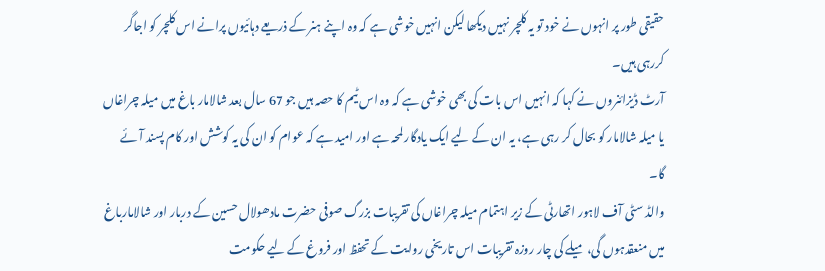حقیقی طور پر انہوں نے خود تو یہ کلچر نہیں دیکھا لیکن انہیں خوشی ہے کہ وہ اپنے ہنر کے ذریعے دہائیوں پرانے اس کلچر کو اجاگر کررہی ہیں۔
آرٹ ڈیزائنروں نے کہا کہ انہیں اس بات کی بھی خوشی ہے کہ وہ اس ٹیم کا حصہ ہیں جو 67 سال بعد شالامار باغ میں میلہ چراغاں یا میلہ شالامار کو بحال کر رہی ہے، یہ ان کے لیے ایک یادگار لمحہ ہے اور امید ہے کہ عوام کو ان کی یہ کوشش اور کام پسند آئے گا۔
والڈ سٹی آف لاہور اتھارٹی کے زیر اہتمام میلہ چراغاں کی تقریبات بزرگ صوفی حضرت مادھولال حسین کے دربار اور شالامارباغ میں منعقدہوں گی، میلے کی چار روزہ تقریبات اس تاریخی روایت کے تحفظ اور فروغ کے لیے حکومت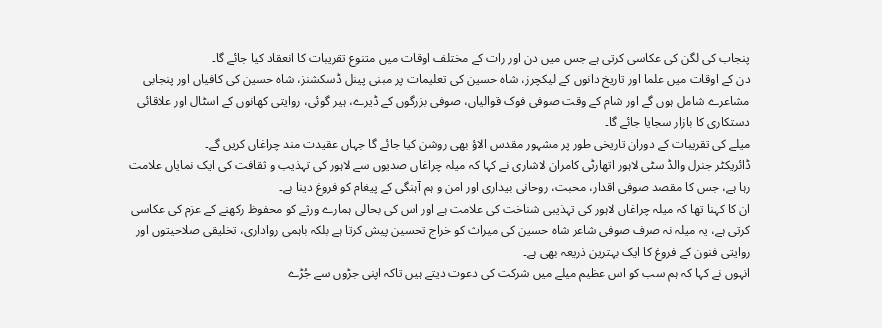پنجاب کی لگن کی عکاسی کرتی ہے جس میں دن اور رات کے مختلف اوقات میں متنوع تقریبات کا انعقاد کیا جائے گا۔
دن کے اوقات میں علما اور تاریخ دانوں کے لیکچرز، شاہ حسین کی تعلیمات پر مبنی پینل ڈسکشنز، شاہ حسین کی کافیاں اور پنجابی مشاعرے شامل ہوں گے اور شام کے وقت صوفی فوک قوالیاں، صوفی بزرگوں کے ڈیرے، ہیر گوئی، روایتی کھانوں کے اسٹال اور علاقائی دستکاری کا بازار سجایا جائے گا۔
میلے کی تقریبات کے دوران تاریخی طور پر مشہور مقدس الاؤ بھی روشن کیا جائے گا جہاں عقیدت مند چراغاں کریں گے۔
ڈائریکٹر جنرل والڈ سٹی لاہور اتھارٹی کامران لاشاری نے کہا کہ میلہ چراغاں صدیوں سے لاہور کی تہذیب و ثقافت کی ایک نمایاں علامت رہا ہے، جس کا مقصد صوفی اقدار، محبت، روحانی بیداری اور امن و ہم آہنگی کے پیغام کو فروغ دینا ہے۔
ان کا کہنا تھا کہ میلہ چراغاں لاہور کی تہذیبی شناخت کی علامت ہے اور اس کی بحالی ہمارے ورثے کو محفوظ رکھنے کے عزم کی عکاسی کرتی ہے، یہ میلہ نہ صرف صوفی شاعر شاہ حسین کی میراث کو خراج تحسین پیش کرتا ہے بلکہ باہمی رواداری، تخلیقی صلاحیتوں اور روایتی فنون کے فروغ کا ایک بہترین ذریعہ بھی ہے۔
انہوں نے کہا کہ ہم سب کو اس عظیم میلے میں شرکت کی دعوت دیتے ہیں تاکہ اپنی جڑوں سے جُڑے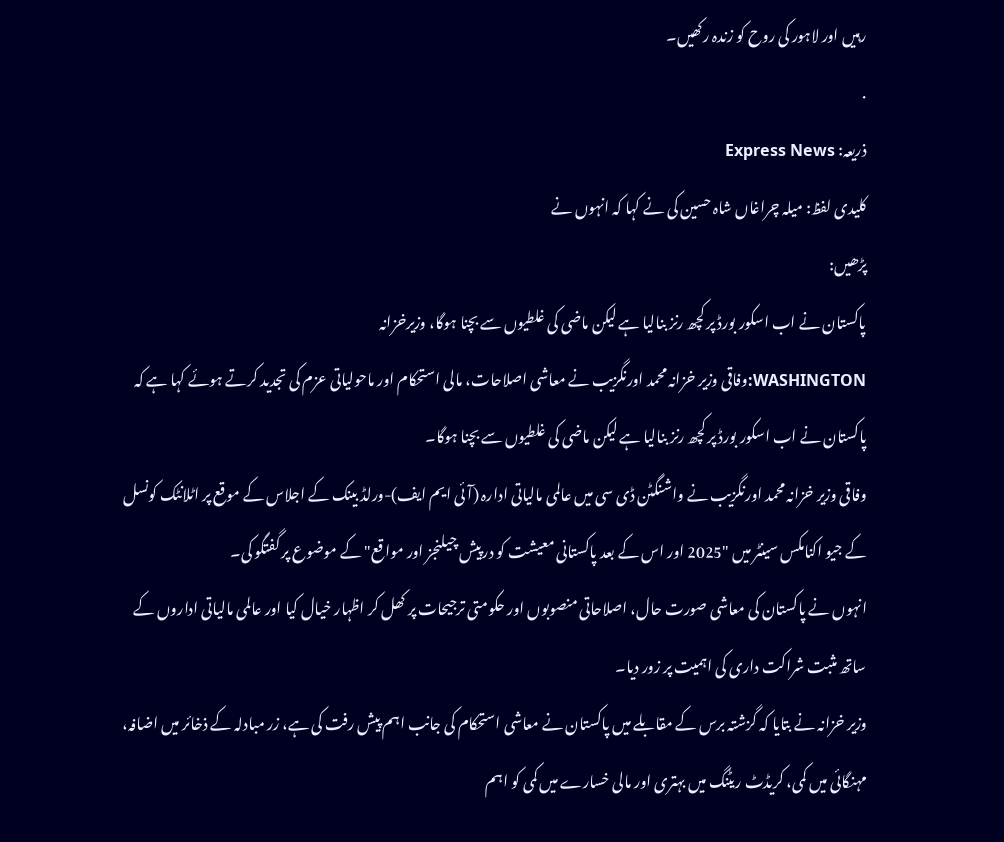رہیں اور لاہور کی روح کو زندہ رکھیں۔
.
ذریعہ: Express News
کلیدی لفظ: میلہ چراغاں شاہ حسین کی نے کہا کہ انہوں نے
پڑھیں:
پاکستان نے اب اسکور بورڈ پر کچھ رنز بنالیا ہے لیکن ماضی کی غلطیوں سے بچنا ہوگا، وزیرخزانہ
WASHINGTON:وفاقی وزیر خزانہ محمد اورنگزیب نے معاشی اصلاحات، مالی استحکام اور ماحولیاتی عزم کی تجدید کرتے ہوئے کہا ہے کہ پاکستان نے اب اسکور بورڈ پر کچھ رنز بنالیا ہے لیکن ماضی کی غلطیوں سے بچنا ہوگا۔
وفاقی وزیر خزانہ محمد اورنگزیب نے واشنگٹن ڈی سی میں عالمی مالیاتی ادارہ (آئی ایم ایف)-ورلڈ بینک کے اجلاس کے موقع پر اٹلانٹک کونسل کے جیو اکنامکس سینٹر میں "2025 اور اس کے بعد پاکستانی معیشت کو درپیش چیلنجز اور مواقع" کے موضوع پر گفتگو کی۔
انہوں نے پاکستان کی معاشی صورت حال، اصلاحاتی منصوبوں اور حکومتی ترجیحات پر کھل کر اظہار خیال کیا اور عالمی مالیاتی اداروں کے ساتھ مثبت شراکت داری کی اہمیت پر زور دیا۔
وزیر خزانہ نے بتایا کہ گزشتہ برس کے مقابلے میں پاکستان نے معاشی استحکام کی جانب اہم پیش رفت کی ہے، زر مبادلہ کے ذخائر میں اضافہ، مہنگائی میں کمی، کریڈٹ ریٹنگ میں بہتری اور مالی خسارے میں کمی کو اہم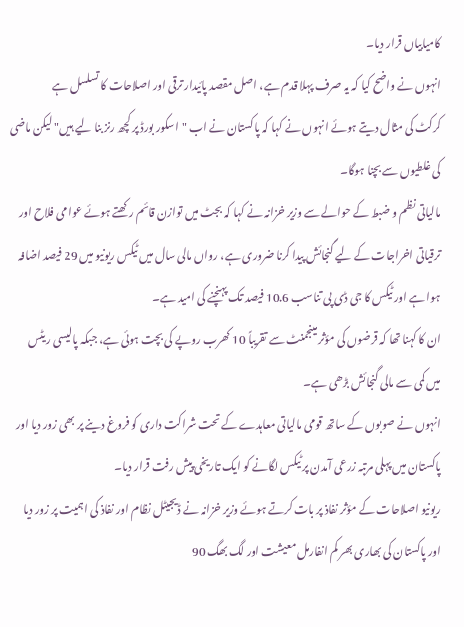کامیابیاں قرار دیا۔
انہوں نے واضح کیا کہ یہ صرف پہلا قدم ہے، اصل مقصد پائیدار ترقی اور اصلاحات کا تسلسل ہے
کرکٹ کی مثال دیتے ہوئے انہوں نے کہا کہ پاکستان نے اب "اسکور بورڈ پر کچھ رنز بنا لیے ہیں" لیکن ماضی کی غلطیوں سے بچنا ہوگا۔
مالیاتی نظم و ضبط کے حوالے سے وزیر خزانہ نے کہا کہ بجٹ میں توازن قائم رکھتے ہوئے عوامی فلاح اور ترقیاتی اخراجات کے لیے گنجائش پیدا کرنا ضروری ہے، رواں مالی سال میں ٹیکس ریونیو میں 29 فیصد اضافہ ہوا ہے اور ٹیکس کا جی ڈی پی تناسب 10.6 فیصد تک پہنچنے کی امید ہے۔
ان کا کہنا تھا کہ قرضوں کی مؤثر مینجمنٹ سے تقریباً 10 کھرب روپے کی بچت ہوئی ہے، جبکہ پالیسی ریٹس میں کمی سے مالی گنجائش بڑھی ہے۔
انہوں نے صوبوں کے ساتھ قومی مالیاتی معاہدے کے تحت شراکت داری کو فروغ دینے پر بھی زور دیا اور پاکستان میں پہلی مرتبہ زرعی آمدن پر ٹیکس لگانے کو ایک تاریخی پیش رفت قرار دیا۔
ریونیو اصلاحات کے مؤثر نفاذ پر بات کرتے ہوئے وزیر خزانہ نے ڈیجیٹل نظام اور نفاذ کی اہمیت پر زور دیا اور پاکستان کی بھاری بھر کم انفارمل معیشت اور لگ بھگ 90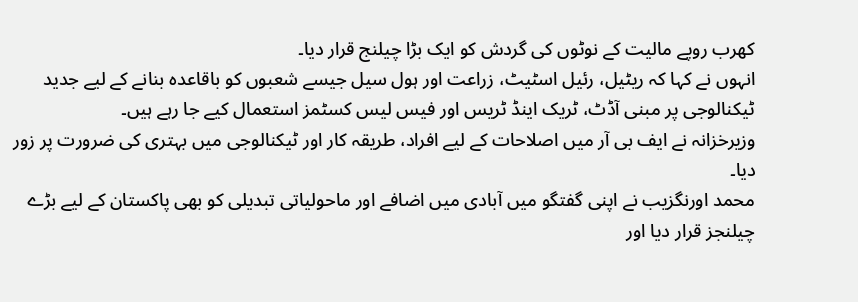کھرب روپے مالیت کے نوٹوں کی گردش کو ایک بڑا چیلنج قرار دیا۔
انہوں نے کہا کہ ریٹیل، رئیل اسٹیٹ، زراعت اور ہول سیل جیسے شعبوں کو باقاعدہ بنانے کے لیے جدید ٹیکنالوجی پر مبنی آڈٹ، ٹریک اینڈ ٹریس اور فیس لیس کسٹمز استعمال کیے جا رہے ہیں۔
وزیرخزانہ نے ایف بی آر میں اصلاحات کے لیے افراد، طریقہ کار اور ٹیکنالوجی میں بہتری کی ضرورت پر زور دیا۔
محمد اورنگزیب نے اپنی گفتگو میں آبادی میں اضافے اور ماحولیاتی تبدیلی کو بھی پاکستان کے لیے بڑے چیلنجز قرار دیا اور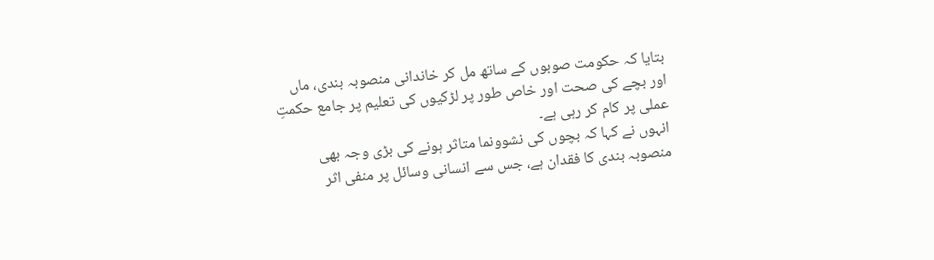بتایا کہ حکومت صوبوں کے ساتھ مل کر خاندانی منصوبہ بندی، ماں اور بچے کی صحت اور خاص طور پر لڑکیوں کی تعلیم پر جامع حکمتِ عملی پر کام کر رہی ہے۔
انہوں نے کہا کہ بچوں کی نشوونما متاثر ہونے کی بڑی وجہ بھی منصوبہ بندی کا فقدان ہے، جس سے انسانی وسائل پر منفی اثر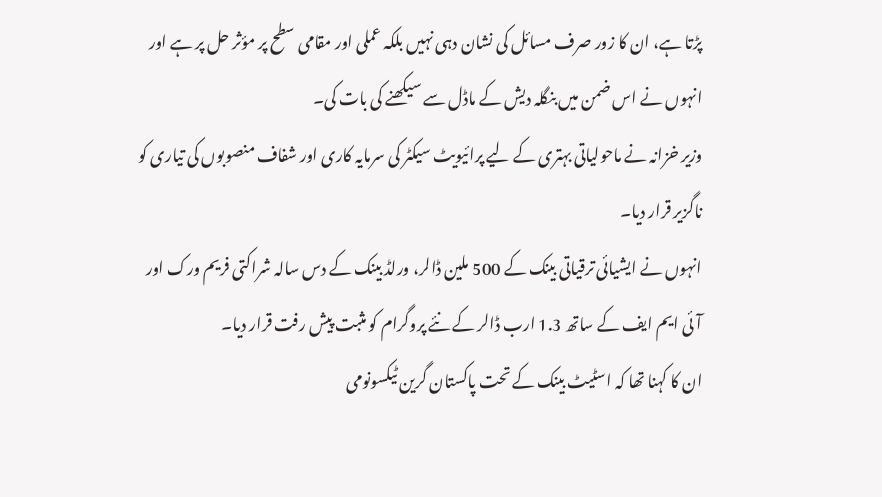پڑتا ہے، ان کا زور صرف مسائل کی نشان دہی نہیں بلکہ عملی اور مقامی سطح پر مؤثر حل پر ہے اور انہوں نے اس ضمن میں بنگلہ دیش کے ماڈل سے سیکھنے کی بات کی۔
وزیر خزانہ نے ماحولیاتی بہتری کے لیے پرائیویٹ سیکٹر کی سرمایہ کاری اور شفاف منصوبوں کی تیاری کو ناگزیر قرار دیا۔
انہوں نے ایشیائی ترقیاتی بینک کے 500 ملین ڈالر، ورلڈ بینک کے دس سالہ شراکتی فریم ورک اور آئی ایم ایف کے ساتھ 1.3 ارب ڈالر کے نئے پروگرام کو مثبت پیش رفت قرار دیا۔
ان کا کہنا تھا کہ اسٹیٹ بینک کے تحت پاکستان گرین ٹیکسونومی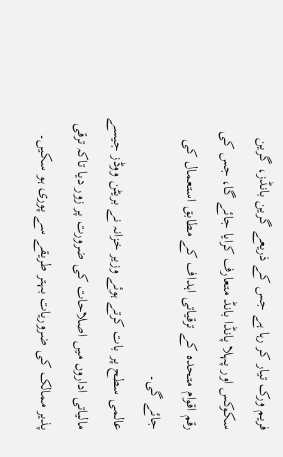فریم ورک تیار کر رہا ہے جس کے ذریعے گرین بانڈز، گرین سکوکس اور پہلا پانڈا بانڈ متعارف کرایا جائے گا، جس کی رقم اقوام متحدہ کے ترقیاتی اہداف کے مطابق استعمال کی جائے گی۔
عالمی سطح پر بات کرتے ہوئے وزیر خزانہ نے بریٹن ووڈز جیسے مالیاتی اداروں میں اصلاحات کی ضرورت پر زور دیا تاکہ ترقی پذیر ممالک کی ضروریات بہتر طریقے سے پوری ہو سکیں۔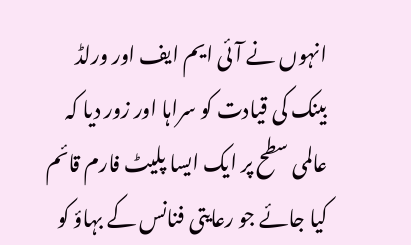انہوں نے آئی ایم ایف اور ورلڈ بینک کی قیادت کو سراہا اور زور دیا کہ عالمی سطح پر ایک ایسا پلیٹ فارم قائم کیا جائے جو رعایتی فنانس کے بہاؤ کو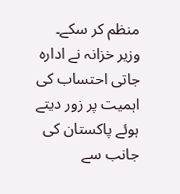منظم کر سکے۔
وزیر خزانہ نے ادارہ جاتی احتساب کی اہمیت پر زور دیتے ہوئے پاکستان کی جانب سے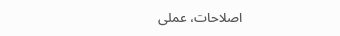اصلاحات، عملی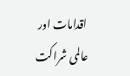اقدامات اور عالمی شراکت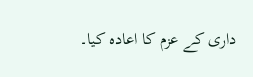داری کے عزم کا اعادہ کیا۔